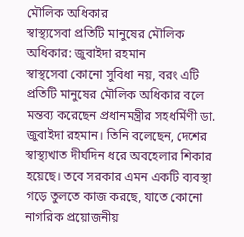মৌলিক অধিকার
স্বাস্থ্যসেবা প্রতিটি মানুষের মৌলিক অধিকার: জুবাইদা রহমান
স্বাস্থসেবা কোনো সুবিধা নয়, বরং এটি প্রতিটি মানুষের মৌলিক অধিকার বলে মন্তব্য করেছেন প্রধানমন্ত্রীর সহধর্মিণী ডা. জুবাইদা রহমান। তিনি বলেছেন, দেশের স্বাস্থ্যখাত দীর্ঘদিন ধরে অবহেলার শিকার হয়েছে। তবে সরকার এমন একটি ব্যবস্থা গড়ে তুলতে কাজ করছে, যাতে কোনো নাগরিক প্রয়োজনীয়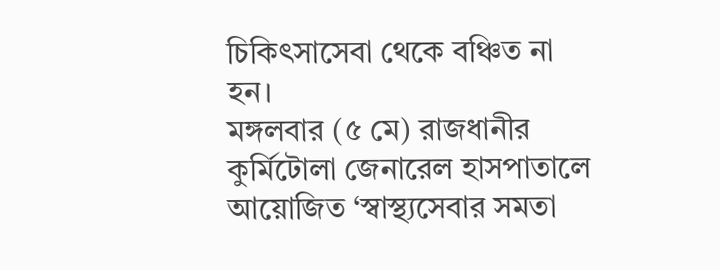চিকিৎসাসেবা থেকে বঞ্চিত না হন।
মঙ্গলবার (৫ মে) রাজধানীর কুর্মিটোলা জেনারেল হাসপাতালে আয়োজিত ‘স্বাস্থ্যসেবার সমতা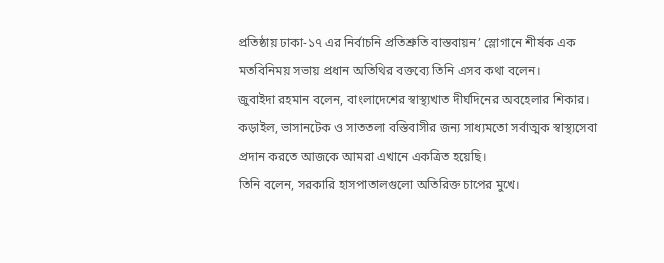প্রতিষ্ঠায় ঢাকা-১৭ এর নির্বাচনি প্রতিশ্রুতি বাস্তবায়ন’ স্লোগানে শীর্ষক এক মতবিনিময় সভায় প্রধান অতিথির বক্তব্যে তিনি এসব কথা বলেন।
জুবাইদা রহমান বলেন, বাংলাদেশের স্বাস্থ্যখাত দীর্ঘদিনের অবহেলার শিকার। কড়াইল, ভাসানটেক ও সাততলা বস্তিবাসীর জন্য সাধ্যমতো সর্বাত্মক স্বাস্থ্যসেবা প্রদান করতে আজকে আমরা এখানে একত্রিত হয়েছি।
তিনি বলেন, সরকারি হাসপাতালগুলো অতিরিক্ত চাপের মুখে।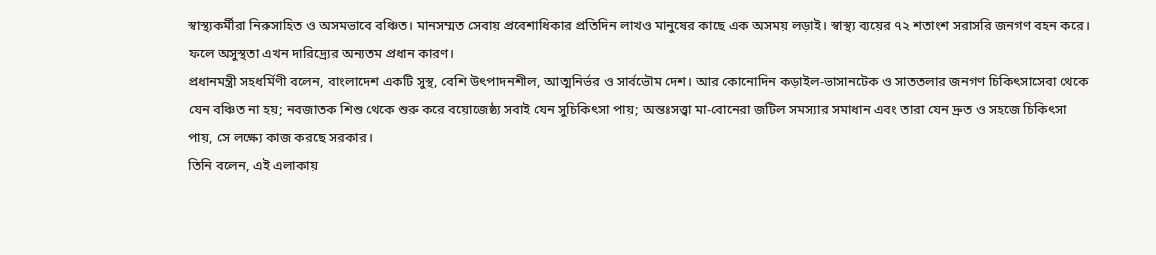স্বাস্থ্যকর্মীরা নিরুসাহিত ও অসমভাবে বঞ্চিত। মানসম্মত সেবায় প্রবেশাধিকার প্রতিদিন লাখও মানুষের কাছে এক অসময় লড়াই। স্বাস্থ্য ব্যয়ের ৭২ শতাংশ সরাসরি জনগণ বহন করে। ফলে অসুস্থতা এখন দারিদ্র্যের অন্যতম প্রধান কারণ।
প্রধানমন্ত্রী সহধর্মিণী বলেন, বাংলাদেশ একটি সুস্থ, বেশি উৎপাদনশীল, আত্মনির্ভর ও সার্বভৌম দেশ। আর কোনোদিন কড়াইল-ভাসানটেক ও সাততলার জনগণ চিকিৎসাসেবা থেকে যেন বঞ্চিত না হয়; নবজাতক শিশু থেকে শুরু করে বয়োজেষ্ঠ্য সবাই যেন সুচিকিৎসা পায়; অন্তঃসত্ত্বা মা-বোনেরা জটিল সমস্যার সমাধান এবং তারা যেন দ্রুত ও সহজে চিকিৎসা পায়, সে লক্ষ্যে কাজ করছে সরকার।
তিনি বলেন, এই এলাকায়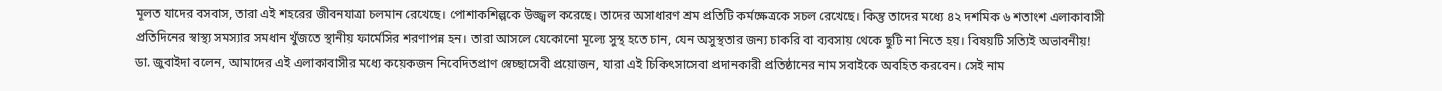মূলত যাদের বসবাস, তারা এই শহরের জীবনযাত্রা চলমান রেখেছে। পোশাকশিল্পকে উজ্জ্বল করেছে। তাদের অসাধারণ শ্রম প্রতিটি কর্মক্ষেত্রকে সচল রেখেছে। কিন্তু তাদের মধ্যে ৪২ দশমিক ৬ শতাংশ এলাকাবাসী প্রতিদিনের স্বাস্থ্য সমস্যার সমধান খুঁজতে স্থানীয় ফার্মেসির শরণাপন্ন হন। তারা আসলে যেকোনো মূল্যে সুস্থ হতে চান, যেন অসুস্থতার জন্য চাকরি বা ব্যবসায় থেকে ছুটি না নিতে হয়। বিষয়টি সত্যিই অভাবনীয়!
ডা. জুবাইদা বলেন, আমাদের এই এলাকাবাসীর মধ্যে কয়েকজন নিবেদিতপ্রাণ স্বেচ্ছাসেবী প্রয়োজন, যারা এই চিকিৎসাসেবা প্রদানকারী প্রতিষ্ঠানের নাম সবাইকে অবহিত করবেন। সেই নাম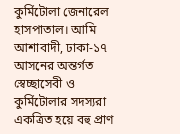কুর্মিটোলা জেনারেল হাসপাতাল। আমি আশাবাদী, ঢাকা-১৭ আসনের অন্তর্গত স্বেচ্ছাসেবী ও কুর্মিটোলার সদস্যরা একত্রিত হয়ে বহু প্রাণ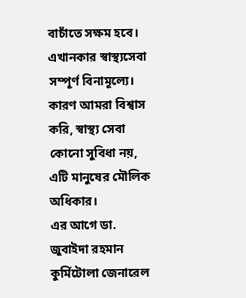বাচাঁতে সক্ষম হবে। এখানকার স্বাস্থ্যসেবা সম্পূর্ণ বিনামূল্যে। কারণ আমরা বিশ্বাস করি, স্বাস্থ্য সেবা কোনো সুবিধা নয়, এটি মানুষের মৌলিক অধিকার।
এর আগে ডা. জুবাইদা রহমান কুর্মিটোলা জেনারেল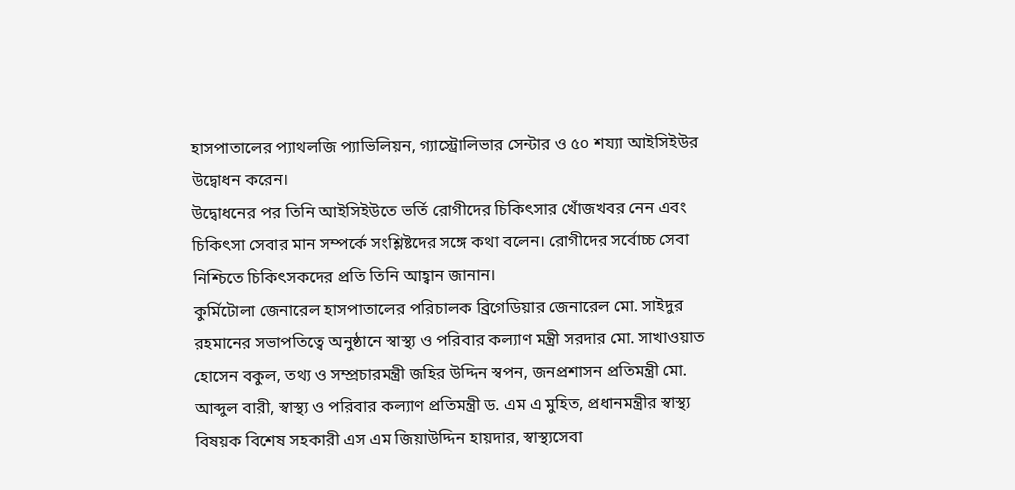হাসপাতালের প্যাথলজি প্যাভিলিয়ন, গ্যাস্ট্রোলিভার সেন্টার ও ৫০ শয্যা আইসিইউর উদ্বোধন করেন।
উদ্বোধনের পর তিনি আইসিইউতে ভর্তি রোগীদের চিকিৎসার খোঁজখবর নেন এবং চিকিৎসা সেবার মান সম্পর্কে সংশ্লিষ্টদের সঙ্গে কথা বলেন। রোগীদের সর্বোচ্চ সেবা নিশ্চিতে চিকিৎসকদের প্রতি তিনি আহ্বান জানান।
কুর্মিটোলা জেনারেল হাসপাতালের পরিচালক ব্রিগেডিয়ার জেনারেল মো. সাইদুর রহমানের সভাপতিত্বে অনুষ্ঠানে স্বাস্থ্য ও পরিবার কল্যাণ মন্ত্রী সরদার মো. সাখাওয়াত হোসেন বকুল, তথ্য ও সম্প্রচারমন্ত্রী জহির উদ্দিন স্বপন, জনপ্রশাসন প্রতিমন্ত্রী মো. আব্দুল বারী, স্বাস্থ্য ও পরিবার কল্যাণ প্রতিমন্ত্রী ড. এম এ মুহিত, প্রধানমন্ত্রীর স্বাস্থ্য বিষয়ক বিশেষ সহকারী এস এম জিয়াউদ্দিন হায়দার, স্বাস্থ্যসেবা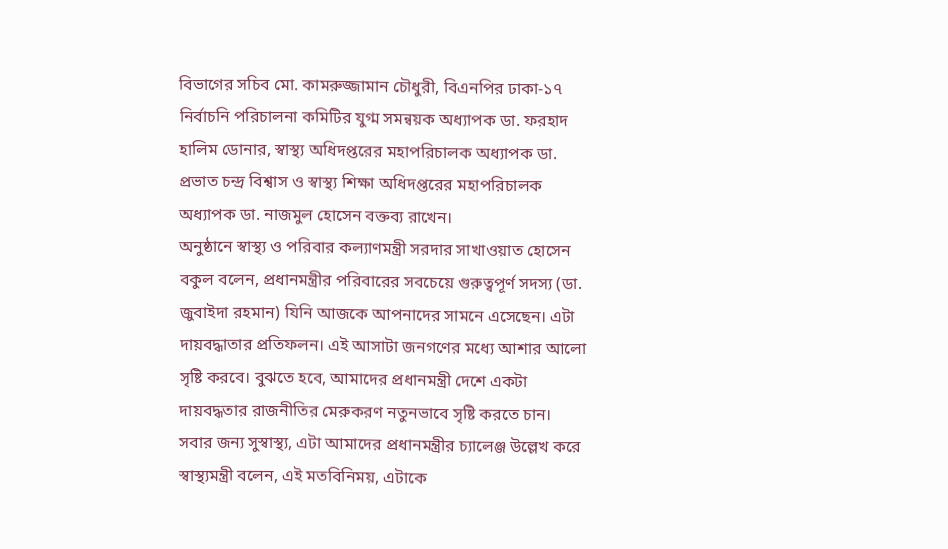বিভাগের সচিব মো. কামরুজ্জামান চৌধুরী, বিএনপির ঢাকা-১৭ নির্বাচনি পরিচালনা কমিটির যুগ্ম সমন্বয়ক অধ্যাপক ডা. ফরহাদ হালিম ডোনার, স্বাস্থ্য অধিদপ্তরের মহাপরিচালক অধ্যাপক ডা. প্রভাত চন্দ্র বিশ্বাস ও স্বাস্থ্য শিক্ষা অধিদপ্তরের মহাপরিচালক অধ্যাপক ডা. নাজমুল হোসেন বক্তব্য রাখেন।
অনুষ্ঠানে স্বাস্থ্য ও পরিবার কল্যাণমন্ত্রী সরদার সাখাওয়াত হোসেন বকুল বলেন, প্রধানমন্ত্রীর পরিবারের সবচেয়ে গুরুত্বপূর্ণ সদস্য (ডা. জুবাইদা রহমান) যিনি আজকে আপনাদের সামনে এসেছেন। এটা দায়বদ্ধাতার প্রতিফলন। এই আসাটা জনগণের মধ্যে আশার আলো সৃষ্টি করবে। বুঝতে হবে, আমাদের প্রধানমন্ত্রী দেশে একটা দায়বদ্ধতার রাজনীতির মেরুকরণ নতুনভাবে সৃষ্টি করতে চান।
সবার জন্য সুস্বাস্থ্য, এটা আমাদের প্রধানমন্ত্রীর চ্যালেঞ্জ উল্লেখ করে স্বাস্থ্যমন্ত্রী বলেন, এই মতবিনিময়, এটাকে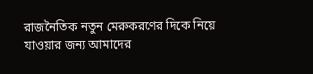রাজনৈতিক নতুন মেরুকরণের দিকে নিয়ে যাওয়ার জন্য আমাদের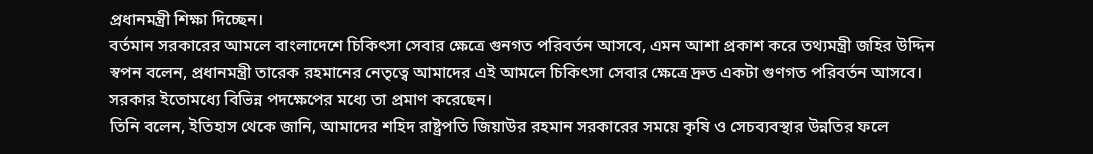প্রধানমন্ত্রী শিক্ষা দিচ্ছেন।
বর্তমান সরকারের আমলে বাংলাদেশে চিকিৎসা সেবার ক্ষেত্রে গুনগত পরিবর্তন আসবে, এমন আশা প্রকাশ করে তথ্যমন্ত্রী জহির উদ্দিন স্বপন বলেন, প্রধানমন্ত্রী তারেক রহমানের নেতৃত্বে আমাদের এই আমলে চিকিৎসা সেবার ক্ষেত্রে দ্রুত একটা গুণগত পরিবর্তন আসবে। সরকার ইতোমধ্যে বিভিন্ন পদক্ষেপের মধ্যে তা প্রমাণ করেছেন।
তিনি বলেন, ইতিহাস থেকে জানি, আমাদের শহিদ রাষ্ট্রপতি জিয়াউর রহমান সরকারের সময়ে কৃষি ও সেচব্যবস্থার উন্নতির ফলে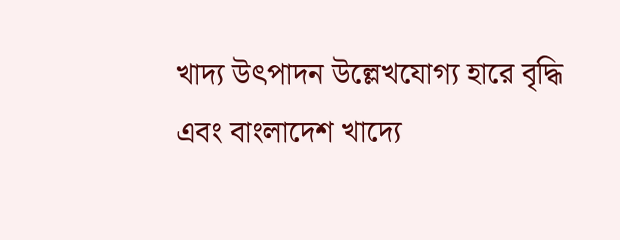খাদ্য উৎপাদন উল্লেখযোগ্য হারে বৃদ্ধি এবং বাংলাদেশ খাদ্যে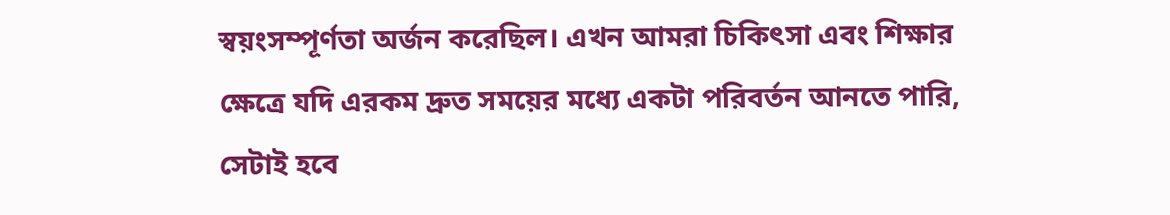স্বয়ংসম্পূর্ণতা অর্জন করেছিল। এখন আমরা চিকিৎসা এবং শিক্ষার ক্ষেত্রে যদি এরকম দ্রুত সময়ের মধ্যে একটা পরিবর্তন আনতে পারি, সেটাই হবে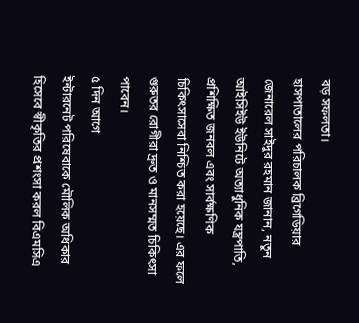বড় সফলতা।
হাসপাতালের পরিচালক ব্রিগেডিয়ার জেনারেল সাইদুর রহমান জানান, নতুন আইসিইউ ইউনিটে অত্যাধুনিক যন্ত্রপাতি, প্রশিক্ষিত জনবল এবং সার্বক্ষণিক চিকিৎসাসেবা নিশ্চিত করা হয়েছে। এর ফলে গুরুতর রোগীরা দ্রুত ও মানসম্মত চিকিৎসা পাবেন।
৫ দিন আগে
ইন্টারনেট পরিষেবাকে মৌলিক অধিকার হিসেবে স্বীকৃতির প্রশংসা করল বিএমসিএ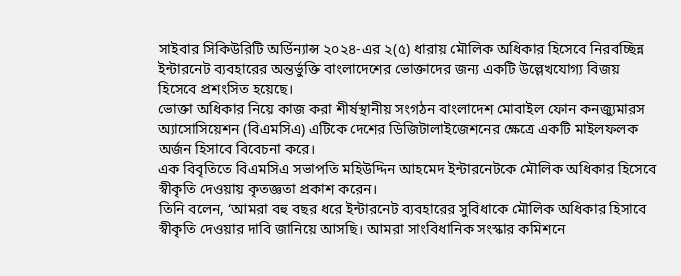সাইবার সিকিউরিটি অর্ডিন্যান্স ২০২৪-এর ২(৫) ধারায় মৌলিক অধিকার হিসেবে নিরবচ্ছিন্ন ইন্টারনেট ব্যবহারের অন্তর্ভুক্তি বাংলাদেশের ভোক্তাদের জন্য একটি উল্লেখযোগ্য বিজয় হিসেবে প্রশংসিত হয়েছে।
ভোক্তা অধিকার নিয়ে কাজ করা শীর্ষস্থানীয় সংগঠন বাংলাদেশ মোবাইল ফোন কনজ্যুমারস অ্যাসোসিয়েশন (বিএমসিএ) এটিকে দেশের ডিজিটালাইজেশনের ক্ষেত্রে একটি মাইলফলক অর্জন হিসাবে বিবেচনা করে।
এক বিবৃতিতে বিএমসিএ সভাপতি মহিউদ্দিন আহমেদ ইন্টারনেটকে মৌলিক অধিকার হিসেবে স্বীকৃতি দেওয়ায় কৃতজ্ঞতা প্রকাশ করেন।
তিনি বলেন, ‘আমরা বহু বছর ধরে ইন্টারনেট ব্যবহারের সুবিধাকে মৌলিক অধিকার হিসাবে স্বীকৃতি দেওয়ার দাবি জানিয়ে আসছি। আমরা সাংবিধানিক সংস্কার কমিশনে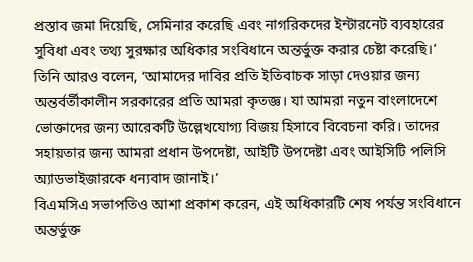প্রস্তাব জমা দিয়েছি, সেমিনার করেছি এবং নাগরিকদের ইন্টারনেট ব্যবহারের সুবিধা এবং তথ্য সুরক্ষার অধিকার সংবিধানে অন্তর্ভুক্ত করার চেষ্টা করেছি।’
তিনি আরও বলেন, ‘আমাদের দাবির প্রতি ইতিবাচক সাড়া দেওয়ার জন্য অন্তর্বর্তীকালীন সরকারের প্রতি আমরা কৃতজ্ঞ। যা আমরা নতুন বাংলাদেশে ভোক্তাদের জন্য আরেকটি উল্লেখযোগ্য বিজয় হিসাবে বিবেচনা করি। তাদের সহায়তার জন্য আমরা প্রধান উপদেষ্টা, আইটি উপদেষ্টা এবং আইসিটি পলিসি অ্যাডভাইজারকে ধন্যবাদ জানাই।’
বিএমসিএ সভাপতিও আশা প্রকাশ করেন, এই অধিকারটি শেষ পর্যন্ত সংবিধানে অন্তর্ভুক্ত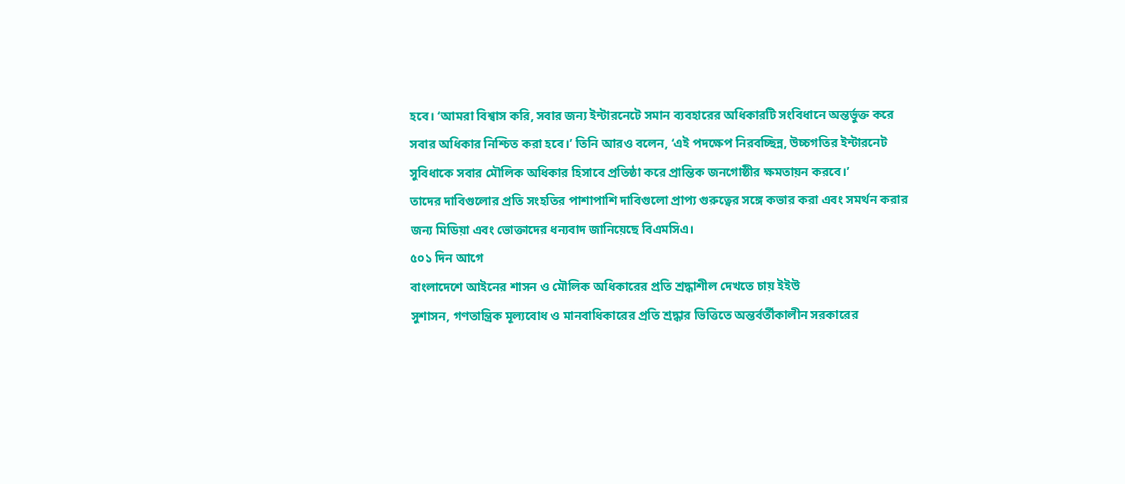হবে। ‘আমরা বিশ্বাস করি, সবার জন্য ইন্টারনেটে সমান ব্যবহারের অধিকারটি সংবিধানে অন্তর্ভুক্ত করে সবার অধিকার নিশ্চিত করা হবে।’ তিনি আরও বলেন, ‘এই পদক্ষেপ নিরবচ্ছিন্ন, উচ্চগতির ইন্টারনেট সুবিধাকে সবার মৌলিক অধিকার হিসাবে প্রতিষ্ঠা করে প্রান্তিক জনগোষ্ঠীর ক্ষমতায়ন করবে।’
তাদের দাবিগুলোর প্রতি সংহতির পাশাপাশি দাবিগুলো প্রাপ্য গুরুত্বের সঙ্গে কভার করা এবং সমর্থন করার জন্য মিডিয়া এবং ভোক্তাদের ধন্যবাদ জানিয়েছে বিএমসিএ।
৫০১ দিন আগে
বাংলাদেশে আইনের শাসন ও মৌলিক অধিকারের প্রতি শ্রদ্ধাশীল দেখতে চায় ইইউ
সুশাসন, গণতান্ত্রিক মূল্যবোধ ও মানবাধিকারের প্রতি শ্রদ্ধার ভিত্তিতে অন্তর্বর্তীকালীন সরকারের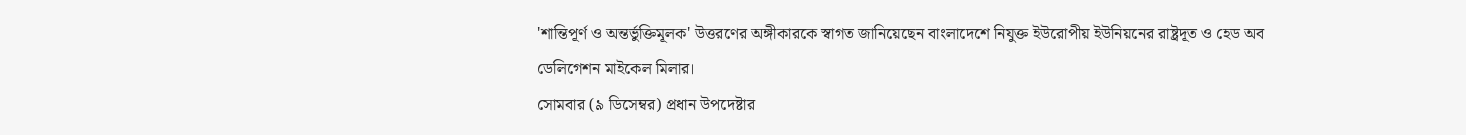'শান্তিপূর্ণ ও অন্তর্ভুক্তিমূলক' উত্তরণের অঙ্গীকারকে স্বাগত জানিয়েছেন বাংলাদেশে নিযুক্ত ইউরোপীয় ইউনিয়নের রাষ্ট্রদূত ও হেড অব ডেলিগেশন মাইকেল মিলার।
সোমবার (৯ ডিসেম্বর) প্রধান উপদেষ্টার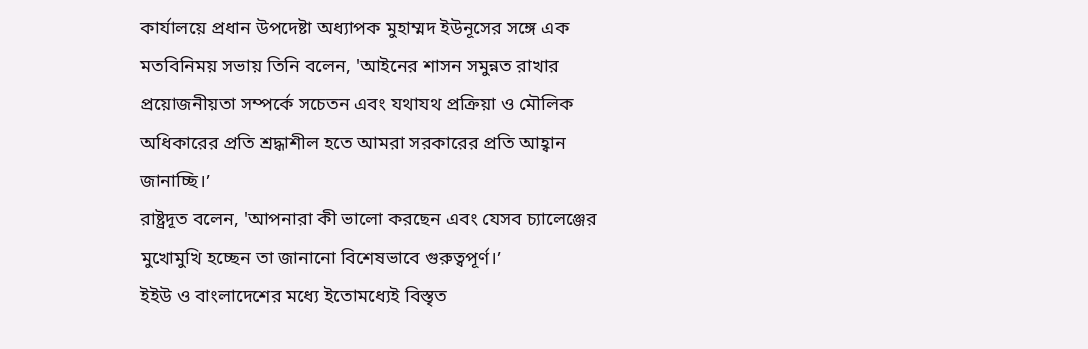কার্যালয়ে প্রধান উপদেষ্টা অধ্যাপক মুহাম্মদ ইউনূসের সঙ্গে এক মতবিনিময় সভায় তিনি বলেন, 'আইনের শাসন সমুন্নত রাখার প্রয়োজনীয়তা সম্পর্কে সচেতন এবং যথাযথ প্রক্রিয়া ও মৌলিক অধিকারের প্রতি শ্রদ্ধাশীল হতে আমরা সরকারের প্রতি আহ্বান জানাচ্ছি।’
রাষ্ট্রদূত বলেন, 'আপনারা কী ভালো করছেন এবং যেসব চ্যালেঞ্জের মুখোমুখি হচ্ছেন তা জানানো বিশেষভাবে গুরুত্বপূর্ণ।’
ইইউ ও বাংলাদেশের মধ্যে ইতোমধ্যেই বিস্তৃত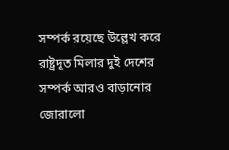সম্পর্ক রয়েছে উল্লেখ করে রাষ্ট্রদূত মিলার দুই দেশের সম্পর্ক আরও বাড়ানোর জোরালো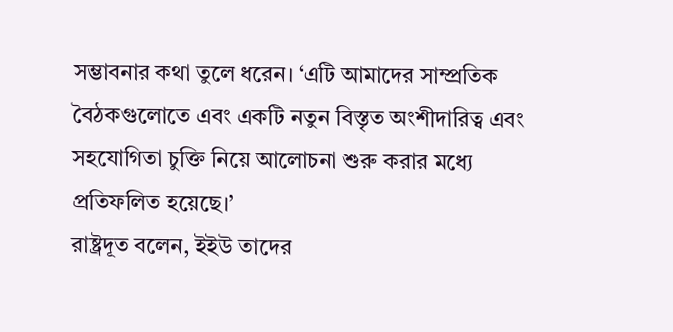সম্ভাবনার কথা তুলে ধরেন। ‘এটি আমাদের সাম্প্রতিক বৈঠকগুলোতে এবং একটি নতুন বিস্তৃত অংশীদারিত্ব এবং সহযোগিতা চুক্তি নিয়ে আলোচনা শুরু করার মধ্যে প্রতিফলিত হয়েছে।’
রাষ্ট্রদূত বলেন, ইইউ তাদের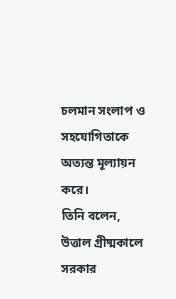চলমান সংলাপ ও সহযোগিতাকে অত্যন্ত মূল্যায়ন করে।
তিনি বলেন, উত্তাল গ্রীষ্মকালে সরকার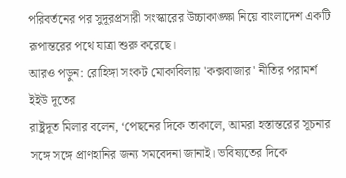পরিবর্তনের পর সুদূরপ্রসারী সংস্কারের উচ্চাকাঙ্ক্ষা নিয়ে বাংলাদেশ একটি রূপান্তরের পথে যাত্রা শুরু করেছে।
আরও পড়ুন: রোহিঙ্গা সংকট মোকাবিলায় 'কক্সবাজার' নীতির পরামর্শ ইইউ দূতের
রাষ্ট্রদূত মিলার বলেন, ‘পেছনের দিকে তাকালে, আমরা হস্তান্তরের সূচনার সঙ্গে সঙ্গে প্রাণহানির জন্য সমবেদনা জানাই। ভবিষ্যতের দিকে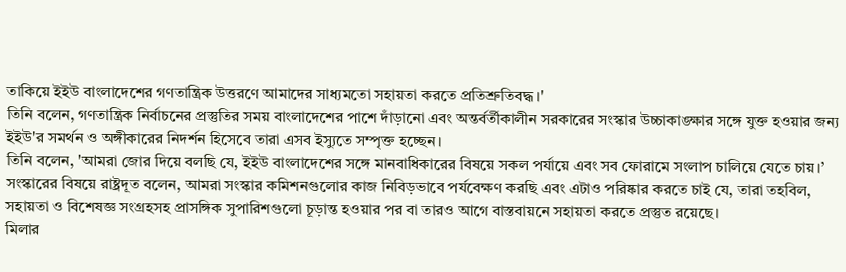তাকিয়ে ইইউ বাংলাদেশের গণতান্ত্রিক উত্তরণে আমাদের সাধ্যমতো সহায়তা করতে প্রতিশ্রুতিবদ্ধ।'
তিনি বলেন, গণতান্ত্রিক নির্বাচনের প্রস্তুতির সময় বাংলাদেশের পাশে দাঁড়ানো এবং অন্তর্বর্তীকালীন সরকারের সংস্কার উচ্চাকাঙ্ক্ষার সঙ্গে যুক্ত হওয়ার জন্য ইইউ'র সমর্থন ও অঙ্গীকারের নিদর্শন হিসেবে তারা এসব ইস্যুতে সম্পৃক্ত হচ্ছেন।
তিনি বলেন, 'আমরা জোর দিয়ে বলছি যে, ইইউ বাংলাদেশের সঙ্গে মানবাধিকারের বিষয়ে সকল পর্যায়ে এবং সব ফোরামে সংলাপ চালিয়ে যেতে চায়।’
সংস্কারের বিষয়ে রাষ্ট্রদূত বলেন, আমরা সংস্কার কমিশনগুলোর কাজ নিবিড়ভাবে পর্যবেক্ষণ করছি এবং এটাও পরিষ্কার করতে চাই যে, তারা তহবিল, সহায়তা ও বিশেষজ্ঞ সংগ্রহসহ প্রাসঙ্গিক সুপারিশগুলো চূড়ান্ত হওয়ার পর বা তারও আগে বাস্তবায়নে সহায়তা করতে প্রস্তুত রয়েছে।
মিলার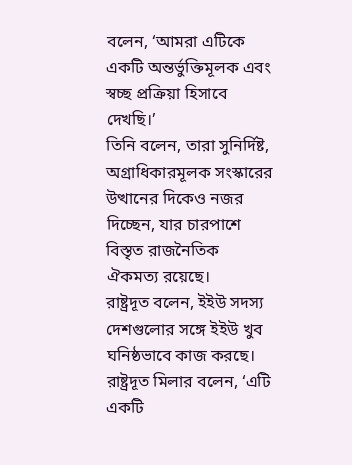বলেন, ‘আমরা এটিকে একটি অন্তর্ভুক্তিমূলক এবং স্বচ্ছ প্রক্রিয়া হিসাবে দেখছি।’
তিনি বলেন, তারা সুনির্দিষ্ট, অগ্রাধিকারমূলক সংস্কারের উত্থানের দিকেও নজর দিচ্ছেন, যার চারপাশে বিস্তৃত রাজনৈতিক ঐকমত্য রয়েছে।
রাষ্ট্রদূত বলেন, ইইউ সদস্য দেশগুলোর সঙ্গে ইইউ খুব ঘনিষ্ঠভাবে কাজ করছে।
রাষ্ট্রদূত মিলার বলেন, ‘এটি একটি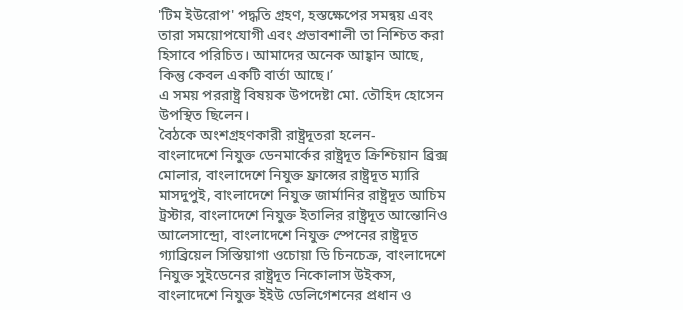'টিম ইউরোপ' পদ্ধতি গ্রহণ, হস্তক্ষেপের সমন্বয় এবং তারা সময়োপযোগী এবং প্রভাবশালী তা নিশ্চিত করা হিসাবে পরিচিত। আমাদের অনেক আহ্বান আছে, কিন্তু কেবল একটি বার্তা আছে।’
এ সময় পররাষ্ট্র বিষয়ক উপদেষ্টা মো. তৌহিদ হোসেন উপস্থিত ছিলেন।
বৈঠকে অংশগ্রহণকারী রাষ্ট্রদূতরা হলেন-
বাংলাদেশে নিযুক্ত ডেনমার্কের রাষ্ট্রদূত ক্রিশ্চিয়ান ব্রিক্স মোলার, বাংলাদেশে নিযুক্ত ফ্রান্সের রাষ্ট্রদূত ম্যারি মাসদুপুই, বাংলাদেশে নিযুক্ত জার্মানির রাষ্ট্রদূত আচিম ট্রস্টার, বাংলাদেশে নিযুক্ত ইতালির রাষ্ট্রদূত আন্তোনিও আলেসান্দ্রো, বাংলাদেশে নিযুক্ত স্পেনের রাষ্ট্রদূত গ্যাব্রিয়েল সিস্তিয়াগা ওচোয়া ডি চিনচেত্রু, বাংলাদেশে নিযুক্ত সুইডেনের রাষ্ট্রদূত নিকোলাস উইকস, বাংলাদেশে নিযুক্ত ইইউ ডেলিগেশনের প্রধান ও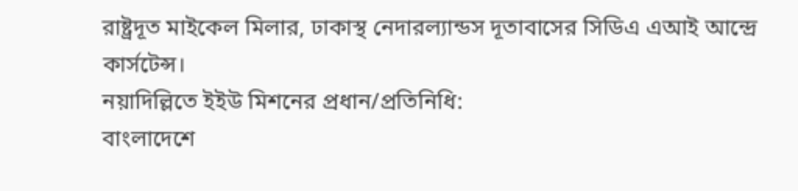রাষ্ট্রদূত মাইকেল মিলার, ঢাকাস্থ নেদারল্যান্ডস দূতাবাসের সিডিএ এআই আন্দ্রে কার্সটেন্স।
নয়াদিল্লিতে ইইউ মিশনের প্রধান/প্রতিনিধি:
বাংলাদেশে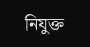নিযুক্ত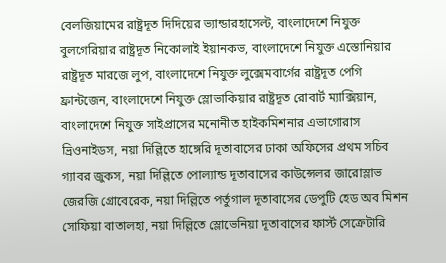বেলজিয়ামের রাষ্ট্রদূত দিদিয়ের ভ্যান্ডারহাসেল্ট, বাংলাদেশে নিযুক্ত বুলগেরিয়ার রাষ্ট্রদূত নিকোলাই ইয়ানকভ, বাংলাদেশে নিযুক্ত এস্তোনিয়ার রাষ্ট্রদূত মারজে লুপ, বাংলাদেশে নিযুক্ত লুক্সেমবার্গের রাষ্ট্রদূত পেগি ফ্রান্টজেন, বাংলাদেশে নিযুক্ত স্লোভাকিয়ার রাষ্ট্রদূত রোবার্ট ম্যাক্সিয়ান, বাংলাদেশে নিযুক্ত সাইপ্রাসের মনোনীত হাইকমিশনার এভাগোরাস ভ্রিওনাইডস, নয়া দিল্লিতে হাঙ্গেরি দূতাবাসের ঢাকা অফিসের প্রথম সচিব গ্যাবর জুকস, নয়া দিল্লিতে পোল্যান্ড দূতাবাসের কাউন্সেলর জারোস্লাভ জেরজি গ্রোবেরেক, নয়া দিল্লিতে পর্তুগাল দূতাবাসের ডেপুটি হেড অব মিশন সোফিয়া বাতালহা, নয়া দিল্লিতে স্লোভেনিয়া দূতাবাসের ফার্স্ট সেক্রেটারি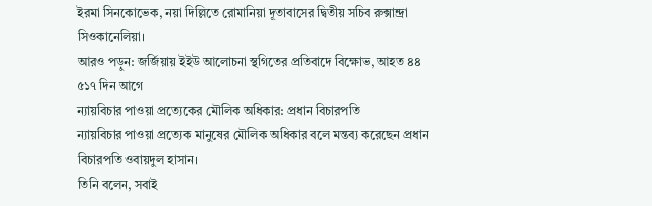ইরমা সিনকোভেক, নয়া দিল্লিতে রোমানিয়া দূতাবাসের দ্বিতীয় সচিব রুক্সান্দ্রা সিওকানেলিয়া।
আরও পড়ুন: জর্জিয়ায় ইইউ আলোচনা স্থগিতের প্রতিবাদে বিক্ষোভ, আহত ৪৪
৫১৭ দিন আগে
ন্যায়বিচার পাওয়া প্রত্যেকের মৌলিক অধিকার: প্রধান বিচারপতি
ন্যায়বিচার পাওয়া প্রত্যেক মানুষের মৌলিক অধিকার বলে মন্তব্য করেছেন প্রধান বিচারপতি ওবায়দুল হাসান।
তিনি বলেন, সবাই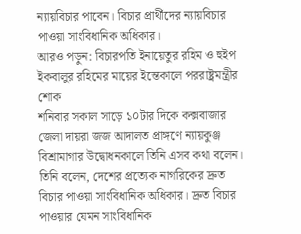ন্যায়বিচার পাবেন। বিচার প্রার্থীদের ন্যায়বিচার পাওয়া সাংবিধানিক অধিকার।
আরও পড়ুন: বিচারপতি ইনায়েতুর রহিম ও হুইপ ইকবালুর রহিমের মায়ের ইন্তেকালে পররাষ্ট্রমন্ত্রীর শোক
শনিবার সকাল সাড়ে ১০টার দিকে কক্সবাজার জেলা দায়রা জজ আদালত প্রাঙ্গণে ন্যায়কুঞ্জ বিশ্রামাগার উদ্বোধনকালে তিনি এসব কথা বলেন।
তিনি বলেন, দেশের প্রত্যেক নাগরিকের দ্রুত বিচার পাওয়া সাংবিধানিক অধিকার। দ্রুত বিচার পাওয়ার যেমন সাংবিধানিক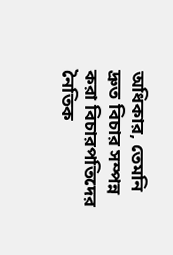অধিকার, তেমনি দ্রুত বিচার সম্পন্ন করা বিচারপতিদের নৈতিক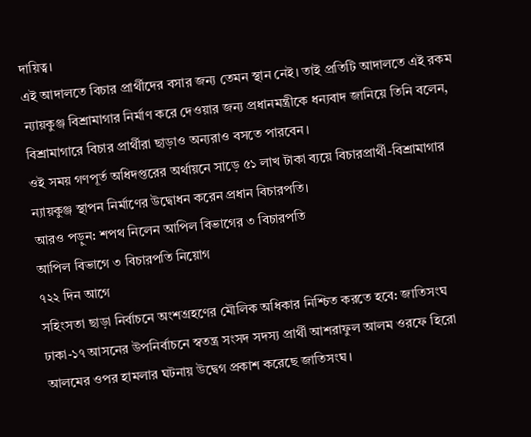দায়িত্ব।
এই আদালতে বিচার প্রার্থীদের বসার জন্য তেমন স্থান নেই। তাই প্রতিটি আদালতে এই রকম ন্যায়কুঞ্জ বিশ্রামাগার নির্মাণ করে দেওয়ার জন্য প্রধানমন্ত্রীকে ধন্যবাদ জানিয়ে তিনি বলেন, বিশ্রামাগারে বিচার প্রার্থীরা ছাড়াও অন্যরাও বসতে পারবেন।
ওই সময় গণপূর্ত অধিদপ্তরের অর্থায়নে সাড়ে ৫১ লাখ টাকা ব্যয়ে বিচারপ্রার্থী-বিশ্রামাগার ন্যায়কুঞ্জ স্থাপন নির্মাণের উদ্বোধন করেন প্রধান বিচারপতি।
আরও পড়ুন: শপথ নিলেন আপিল বিভাগের ৩ বিচারপতি
আপিল বিভাগে ৩ বিচারপতি নিয়োগ
৭২২ দিন আগে
সহিংসতা ছাড়া নির্বাচনে অংশগ্রহণের মৌলিক অধিকার নিশ্চিত করতে হবে: জাতিসংঘ
ঢাকা-১৭ আসনের উপনির্বাচনে স্বতন্ত্র সংসদ সদস্য প্রার্থী আশরাফুল আলম ওরফে হিরো আলমের ওপর হামলার ঘটনায় উদ্বেগ প্রকাশ করেছে জাতিসংঘ।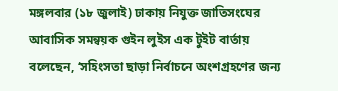মঙ্গলবার (১৮ জুলাই) ঢাকায় নিযুক্ত জাতিসংঘের আবাসিক সমন্বয়ক গুইন লুইস এক টুইট বার্তায় বলেছেন, ‘সহিংসতা ছাড়া নির্বাচনে অংশগ্রহণের জন্য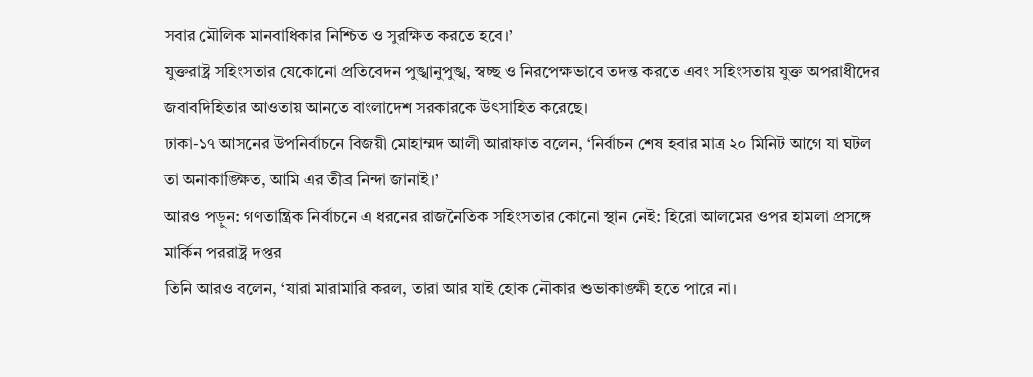সবার মৌলিক মানবাধিকার নিশ্চিত ও সুরক্ষিত করতে হবে।’
যুক্তরাষ্ট্র সহিংসতার যেকোনো প্রতিবেদন পুঙ্খানুপুঙ্খ, স্বচ্ছ ও নিরপেক্ষভাবে তদন্ত করতে এবং সহিংসতায় যুক্ত অপরাধীদের জবাবদিহিতার আওতায় আনতে বাংলাদেশ সরকারকে উৎসাহিত করেছে।
ঢাকা-১৭ আসনের উপনির্বাচনে বিজয়ী মোহাম্মদ আলী আরাফাত বলেন, ‘নির্বাচন শেষ হবার মাত্র ২০ মিনিট আগে যা ঘটল তা অনাকাঙ্ক্ষিত, আমি এর তীব্র নিন্দা জানাই।’
আরও পড়ুন: গণতান্ত্রিক নির্বাচনে এ ধরনের রাজনৈতিক সহিংসতার কোনো স্থান নেই: হিরো আলমের ওপর হামলা প্রসঙ্গে মার্কিন পররাষ্ট্র দপ্তর
তিনি আরও বলেন, ‘যারা মারামারি করল, তারা আর যাই হোক নৌকার শুভাকাঙ্ক্ষী হতে পারে না।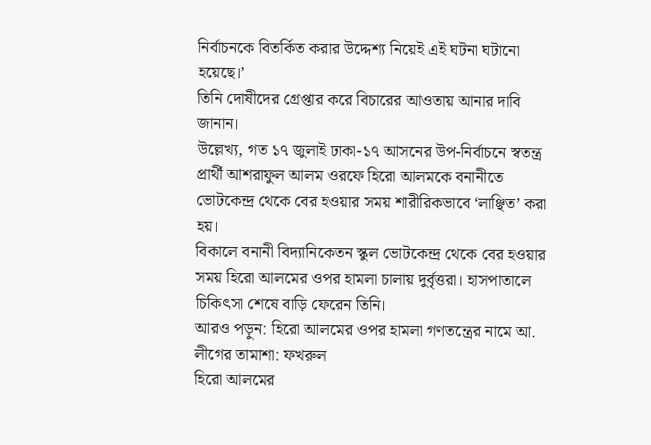নির্বাচনকে বিতর্কিত করার উদ্দেশ্য নিয়েই এই ঘটনা ঘটানো হয়েছে।’
তিনি দোষীদের গ্রেপ্তার করে বিচারের আওতায় আনার দাবি জানান।
উল্লেখ্য, গত ১৭ জুলাই ঢাকা-১৭ আসনের উপ-নির্বাচনে স্বতন্ত্র প্রার্থী আশরাফুল আলম ওরফে হিরো আলমকে বনানীতে ভোটকেন্দ্র থেকে বের হওয়ার সময় শারীরিকভাবে ‘লাঞ্ছিত’ করা হয়।
বিকালে বনানী বিদ্যানিকেতন স্কুল ভোটকেন্দ্র থেকে বের হওয়ার সময় হিরো আলমের ওপর হামলা চালায় দুর্বৃত্তরা। হাসপাতালে চিকিৎসা শেষে বাড়ি ফেরেন তিনি।
আরও পড়ুন: হিরো আলমের ওপর হামলা গণতন্ত্রের নামে আ. লীগের তামাশা: ফখরুল
হিরো আলমের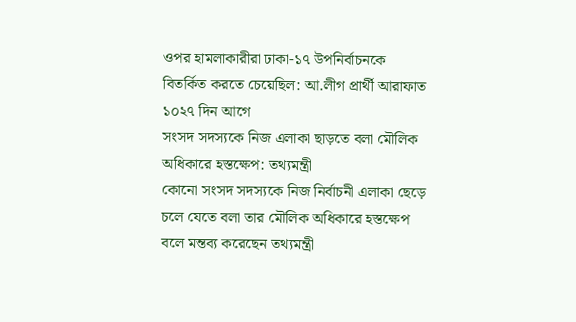ওপর হামলাকারীরা ঢাকা-১৭ উপনির্বাচনকে বিতর্কিত করতে চেয়েছিল: আ.লীগ প্রার্থী আরাফাত
১০২৭ দিন আগে
সংসদ সদস্যকে নিজ এলাকা ছাড়তে বলা মৌলিক অধিকারে হস্তক্ষেপ: তথ্যমন্ত্রী
কোনো সংসদ সদস্যকে নিজ নির্বাচনী এলাকা ছেড়ে চলে যেতে বলা তার মৌলিক অধিকারে হস্তক্ষেপ বলে মন্তব্য করেছেন তথ্যমন্ত্রী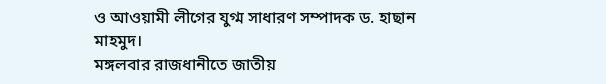ও আওয়ামী লীগের যুগ্ম সাধারণ সম্পাদক ড. হাছান মাহমুদ।
মঙ্গলবার রাজধানীতে জাতীয়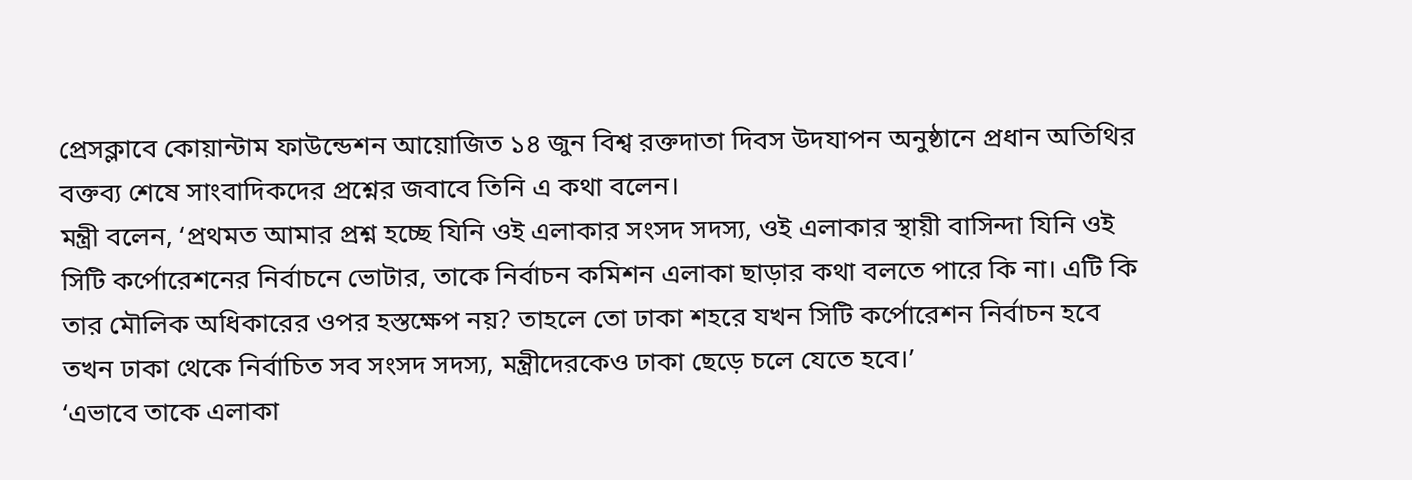প্রেসক্লাবে কোয়ান্টাম ফাউন্ডেশন আয়োজিত ১৪ জুন বিশ্ব রক্তদাতা দিবস উদযাপন অনুষ্ঠানে প্রধান অতিথির বক্তব্য শেষে সাংবাদিকদের প্রশ্নের জবাবে তিনি এ কথা বলেন।
মন্ত্রী বলেন, ‘প্রথমত আমার প্রশ্ন হচ্ছে যিনি ওই এলাকার সংসদ সদস্য, ওই এলাকার স্থায়ী বাসিন্দা যিনি ওই সিটি কর্পোরেশনের নির্বাচনে ভোটার, তাকে নির্বাচন কমিশন এলাকা ছাড়ার কথা বলতে পারে কি না। এটি কি তার মৌলিক অধিকারের ওপর হস্তক্ষেপ নয়? তাহলে তো ঢাকা শহরে যখন সিটি কর্পোরেশন নির্বাচন হবে তখন ঢাকা থেকে নির্বাচিত সব সংসদ সদস্য, মন্ত্রীদেরকেও ঢাকা ছেড়ে চলে যেতে হবে।’
‘এভাবে তাকে এলাকা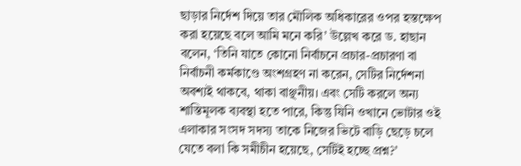ছাড়ার নির্দেশ দিয়ে তার মৌলিক অধিকারের ওপর হস্তক্ষেপ করা হয়েছে বলে আমি মনে করি’ উল্লেখ করে ড. হাছান বলেন, ‘তিনি যাতে কোনো নির্বাচনে প্রচার-প্রচারণা বা নির্বাচনী কর্মকাণ্ডে অংশগ্রহণ না করেন, সেটির নির্দেশনা অবশ্যই থাকবে, থাকা বাঞ্ছনীয়। এবং সেটি করলে অন্য শাস্তিমূলক ব্যবস্থা হতে পারে, কিন্তু যিনি ওখানে ভোটার ওই এলাকার সংসদ সদস্য তাকে নিজের ভিটে বাড়ি ছেড়ে চলে যেতে বলা কি সমীচীন হয়েছে, সেটিই হচ্ছে প্রশ্ন?’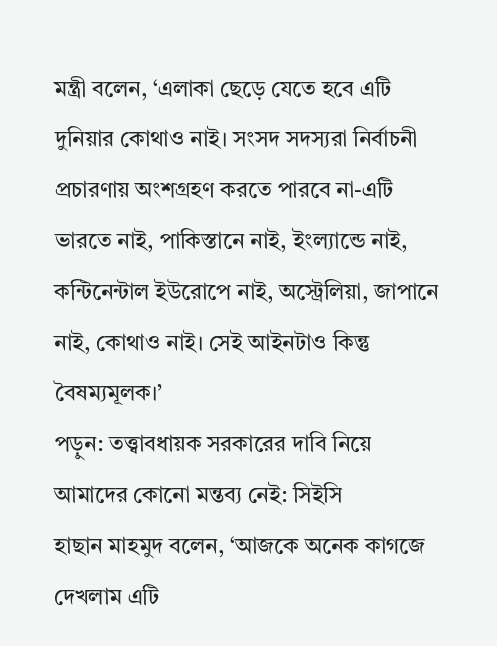মন্ত্রী বলেন, ‘এলাকা ছেড়ে যেতে হবে এটি দুনিয়ার কোথাও নাই। সংসদ সদস্যরা নির্বাচনী প্রচারণায় অংশগ্রহণ করতে পারবে না-এটি ভারতে নাই, পাকিস্তানে নাই, ইংল্যান্ডে নাই, কন্টিনেন্টাল ইউরোপে নাই, অস্ট্রেলিয়া, জাপানে নাই, কোথাও নাই। সেই আইনটাও কিন্তু বৈষম্যমূলক।’
পড়ুন: তত্ত্বাবধায়ক সরকারের দাবি নিয়ে আমাদের কোনো মন্তব্য নেই: সিইসি
হাছান মাহমুদ বলেন, ‘আজকে অনেক কাগজে দেখলাম এটি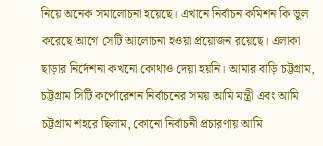নিয়ে অনেক সমালোচনা হয়েছে। এখানে নির্বাচন কমিশন কি ভুল করেছে আগে সেটি আলোচনা হওয়া প্রয়োজন রয়েছে। এলাকা ছাড়ার নির্দেশনা কখনো কোথাও দেয়া হয়নি। আমার বাড়ি চট্টগ্রাম, চট্টগ্রাম সিটি কর্পোরেশন নির্বাচনের সময় আমি মন্ত্রী এবং আমি চট্টগ্রাম শহরে ছিলাম, কোনো নির্বাচনী প্রচারণায় আমি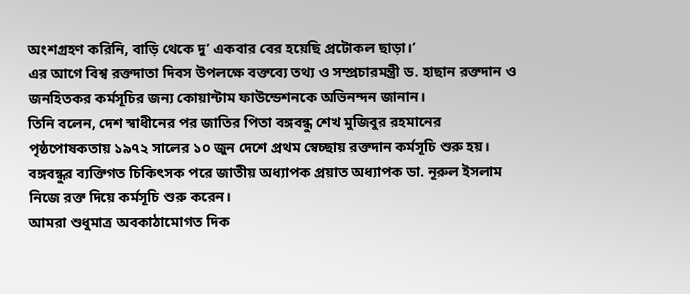অংশগ্রহণ করিনি, বাড়ি থেকে দু’ একবার বের হয়েছি প্রটোকল ছাড়া।’
এর আগে বিশ্ব রক্তদাতা দিবস উপলক্ষে বক্তব্যে তথ্য ও সম্প্রচারমন্ত্রী ড. হাছান রক্তদান ও জনহিতকর কর্মসূচির জন্য কোয়ান্টাম ফাউন্ডেশনকে অভিনন্দন জানান।
তিনি বলেন, দেশ স্বাধীনের পর জাতির পিতা বঙ্গবন্ধু শেখ মুজিবুর রহমানের পৃষ্ঠপোষকতায় ১৯৭২ সালের ১০ জুন দেশে প্রথম স্বেচ্ছায় রক্তদান কর্মসূচি শুরু হয়। বঙ্গবন্ধুর ব্যক্তিগত চিকিৎসক পরে জাতীয় অধ্যাপক প্রয়াত অধ্যাপক ডা. নূরুল ইসলাম নিজে রক্ত দিয়ে কর্মসূচি শুরু করেন।
আমরা শুধুমাত্র অবকাঠামোগত দিক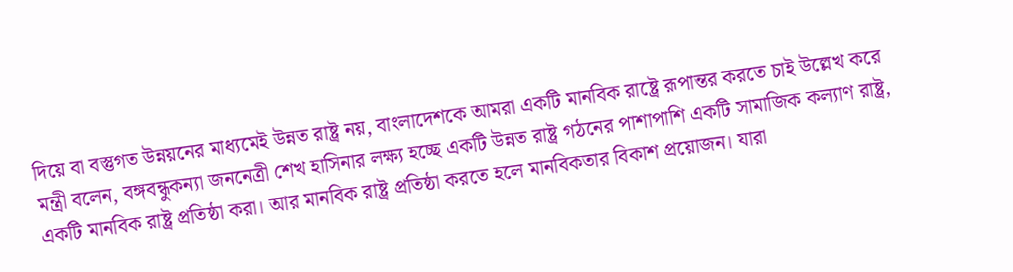দিয়ে বা বস্তুগত উন্নয়নের মাধ্যমেই উন্নত রাষ্ট্র নয়, বাংলাদেশকে আমরা একটি মানবিক রাষ্ট্রে রূপান্তর করতে চাই উল্লেখ করে মন্ত্রী বলেন, বঙ্গবন্ধুকন্যা জননেত্রী শেখ হাসিনার লক্ষ্য হচ্ছে একটি উন্নত রাষ্ট্র গঠনের পাশাপাশি একটি সামাজিক কল্যাণ রাষ্ট্র, একটি মানবিক রাষ্ট্র প্রতিষ্ঠা করা। আর মানবিক রাষ্ট্র প্রতিষ্ঠা করতে হলে মানবিকতার বিকাশ প্রয়োজন। যারা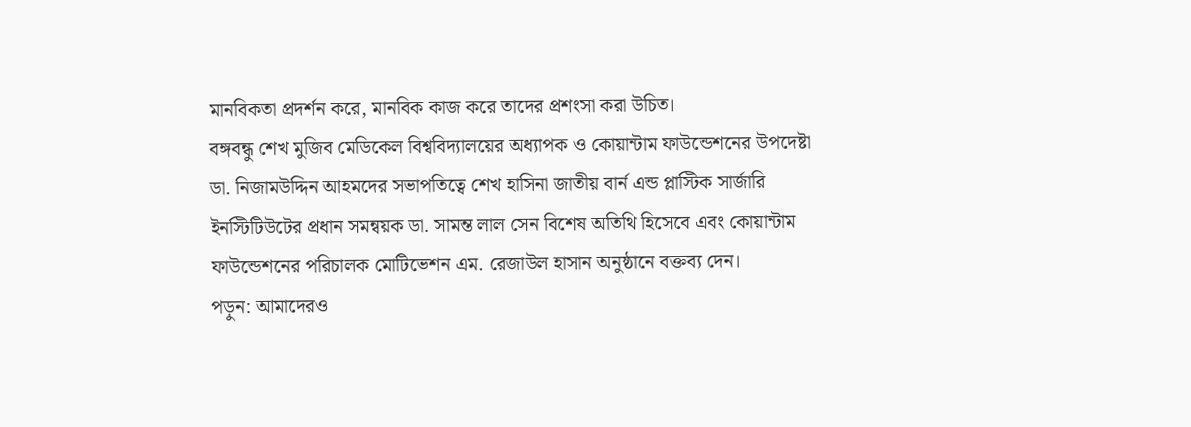মানবিকতা প্রদর্শন করে, মানবিক কাজ করে তাদের প্রশংসা করা উচিত।
বঙ্গবন্ধু শেখ মুজিব মেডিকেল বিশ্ববিদ্যালয়ের অধ্যাপক ও কোয়ান্টাম ফাউন্ডেশনের উপদেষ্টা ডা. নিজামউদ্দিন আহমদের সভাপতিত্বে শেখ হাসিনা জাতীয় বার্ন এন্ড প্লাস্টিক সার্জারি ইনস্টিটিউটের প্রধান সমন্বয়ক ডা. সামন্ত লাল সেন বিশেষ অতিথি হিসেবে এবং কোয়ান্টাম ফাউন্ডেশনের পরিচালক মোটিভেশন এম. রেজাউল হাসান অনুষ্ঠানে বক্তব্য দেন।
পড়ুন: আমাদেরও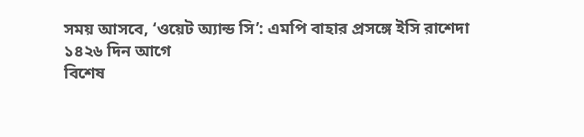সময় আসবে, ‘ওয়েট অ্যান্ড সি’: এমপি বাহার প্রসঙ্গে ইসি রাশেদা
১৪২৬ দিন আগে
বিশেষ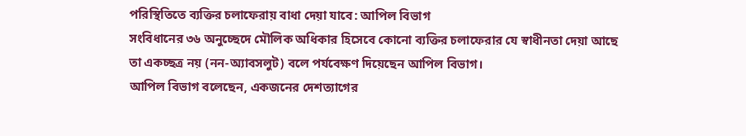পরিস্থিতিতে ব্যক্তির চলাফেরায় বাধা দেয়া যাবে: আপিল বিভাগ
সংবিধানের ৩৬ অনুচ্ছেদে মৌলিক অধিকার হিসেবে কোনো ব্যক্তির চলাফেরার যে স্বাধীনতা দেয়া আছে তা একচ্ছত্র নয় (নন-অ্যাবসলুট) বলে পর্যবেক্ষণ দিয়েছেন আপিল বিভাগ।
আপিল বিভাগ বলেছেন, একজনের দেশত্যাগের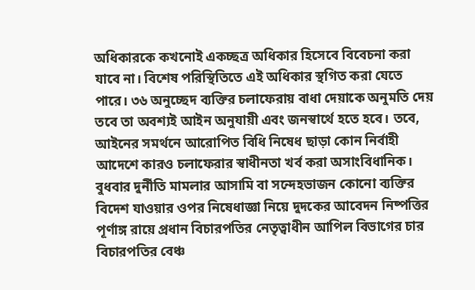অধিকারকে কখনোই একচ্ছত্র অধিকার হিসেবে বিবেচনা করা যাবে না। বিশেষ পরিস্থিতিতে এই অধিকার স্থগিত করা যেতে পারে। ৩৬ অনুচ্ছেদ ব্যক্তির চলাফেরায় বাধা দেয়াকে অনুমতি দেয় তবে তা অবশ্যই আইন অনুযায়ী এবং জনস্বার্থে হতে হবে। তবে, আইনের সমর্থনে আরোপিত বিধি নিষেধ ছাড়া কোন নির্বাহী আদেশে কারও চলাফেরার স্বাধীনতা খর্ব করা অসাংবিধানিক। বুধবার দুর্নীতি মামলার আসামি বা সন্দেহভাজন কোনো ব্যক্তির বিদেশ যাওয়ার ওপর নিষেধাজ্ঞা নিয়ে দুদকের আবেদন নিষ্পত্তির পূর্ণাঙ্গ রায়ে প্রধান বিচারপতির নেতৃত্বাধীন আপিল বিভাগের চার বিচারপতির বেঞ্চ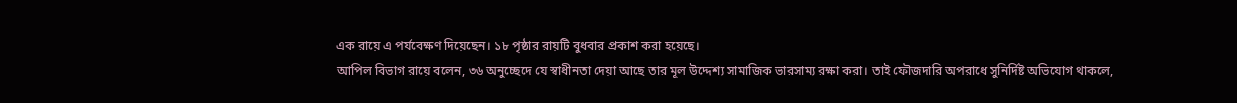এক রায়ে এ পর্যবেক্ষণ দিয়েছেন। ১৮ পৃষ্ঠার রায়টি বুধবার প্রকাশ করা হয়েছে।
আপিল বিভাগ রায়ে বলেন, ৩৬ অনুচ্ছেদে যে স্বাধীনতা দেয়া আছে তার মূল উদ্দেশ্য সামাজিক ভারসাম্য রক্ষা করা। তাই ফৌজদারি অপরাধে সুনির্দিষ্ট অভিযোগ থাকলে,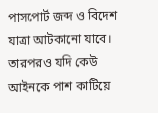পাসপোর্ট জব্দ ও বিদেশ যাত্রা আটকানো যাবে। তারপরও যদি কেউ আইনকে পাশ কাটিয়ে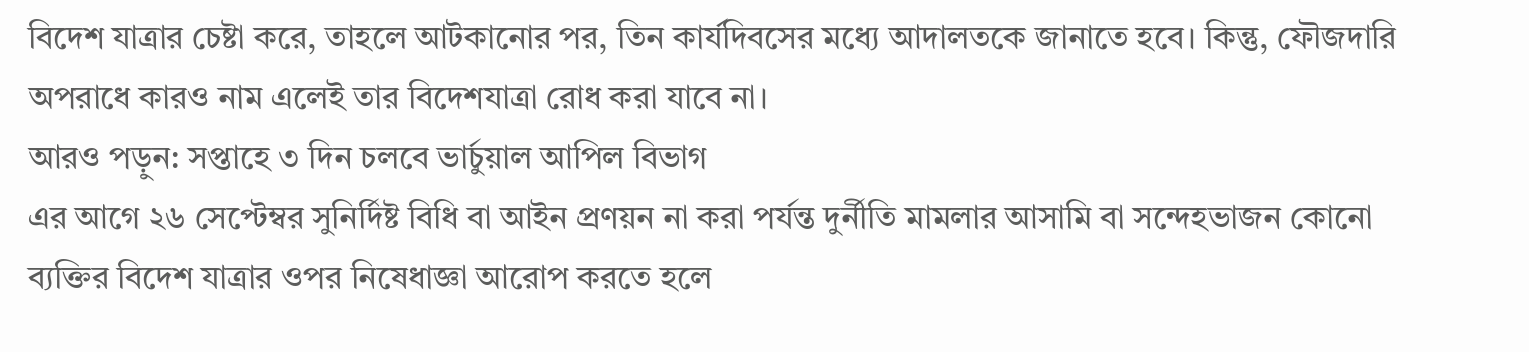বিদেশ যাত্রার চেষ্টা করে, তাহলে আটকানোর পর, তিন কার্যদিবসের মধ্যে আদালতকে জানাতে হবে। কিন্তু, ফৌজদারি অপরাধে কারও নাম এলেই তার বিদেশযাত্রা রোধ করা যাবে না।
আরও পড়ুন: সপ্তাহে ৩ দিন চলবে ভার্চুয়াল আপিল বিভাগ
এর আগে ২৬ সেপ্টেম্বর সুনির্দিষ্ট বিধি বা আইন প্রণয়ন না করা পর্যন্ত দুর্নীতি মামলার আসামি বা সন্দেহভাজন কোনো ব্যক্তির বিদেশ যাত্রার ওপর নিষেধাজ্ঞা আরোপ করতে হলে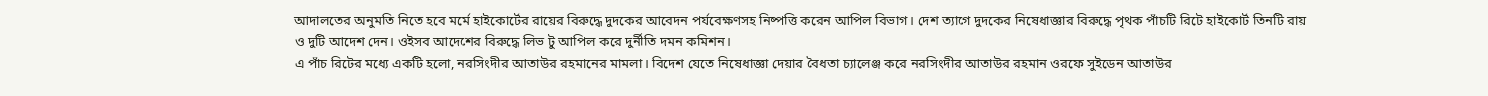আদালতের অনুমতি নিতে হবে মর্মে হাইকোর্টের রায়ের বিরুদ্ধে দুদকের আবেদন পর্যবেক্ষণসহ নিষ্পত্তি করেন আপিল বিভাগ। দেশ ত্যাগে দুদকের নিষেধাজ্ঞার বিরুদ্ধে পৃথক পাঁচটি রিটে হাইকোর্ট তিনটি রায় ও দুটি আদেশ দেন। ওইসব আদেশের বিরুদ্ধে লিভ টু আপিল করে দুর্নীতি দমন কমিশন।
এ পাঁচ রিটের মধ্যে একটি হলো, নরসিংদীর আতাউর রহমানের মামলা। বিদেশ যেতে নিষেধাজ্ঞা দেয়ার বৈধতা চ্যালেঞ্জ করে নরসিংদীর আতাউর রহমান ওরফে সুইডেন আতাউর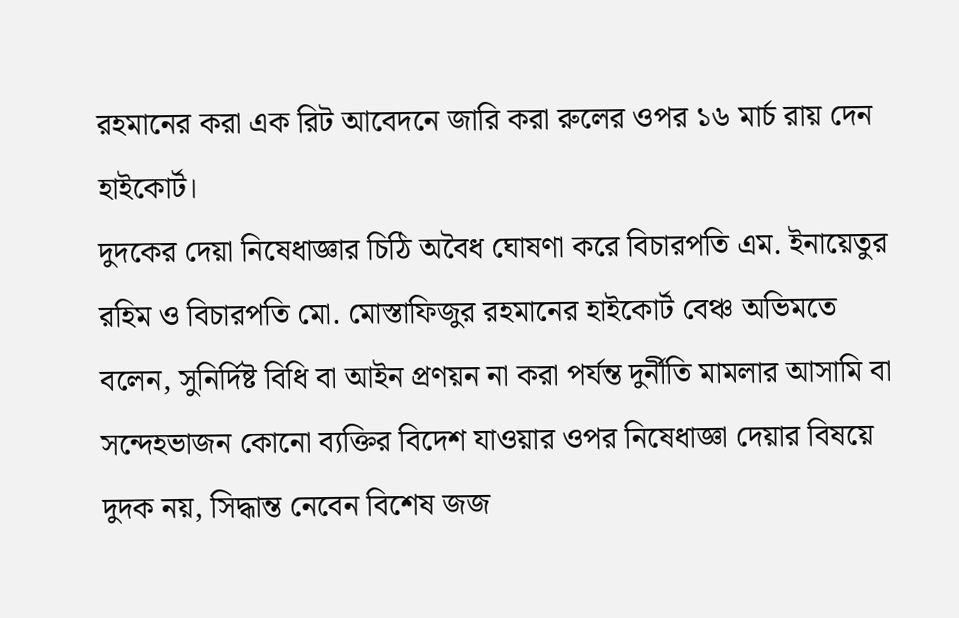রহমানের করা এক রিট আবেদনে জারি করা রুলের ওপর ১৬ মার্চ রায় দেন হাইকোর্ট।
দুদকের দেয়া নিষেধাজ্ঞার চিঠি অবৈধ ঘোষণা করে বিচারপতি এম. ইনায়েতুর রহিম ও বিচারপতি মো. মোস্তাফিজুর রহমানের হাইকোর্ট বেঞ্চ অভিমতে বলেন, সুনির্দিষ্ট বিধি বা আইন প্রণয়ন না করা পর্যন্ত দুর্নীতি মামলার আসামি বা সন্দেহভাজন কোনো ব্যক্তির বিদেশ যাওয়ার ওপর নিষেধাজ্ঞা দেয়ার বিষয়ে দুদক নয়, সিদ্ধান্ত নেবেন বিশেষ জজ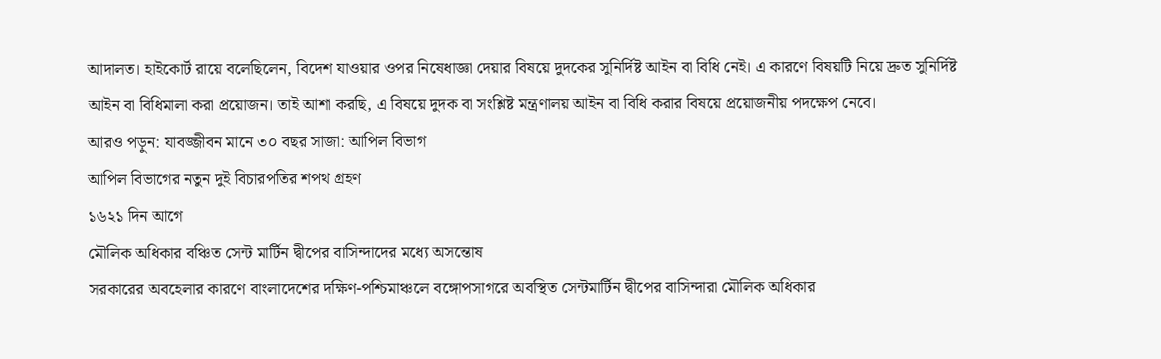আদালত। হাইকোর্ট রায়ে বলেছিলেন, বিদেশ যাওয়ার ওপর নিষেধাজ্ঞা দেয়ার বিষয়ে দুদকের সুনির্দিষ্ট আইন বা বিধি নেই। এ কারণে বিষয়টি নিয়ে দ্রুত সুনির্দিষ্ট আইন বা বিধিমালা করা প্রয়োজন। তাই আশা করছি, এ বিষয়ে দুদক বা সংশ্লিষ্ট মন্ত্রণালয় আইন বা বিধি করার বিষয়ে প্রয়োজনীয় পদক্ষেপ নেবে।
আরও পড়ুন: যাবজ্জীবন মানে ৩০ বছর সাজা: আপিল বিভাগ
আপিল বিভাগের নতুন দুই বিচারপতির শপথ গ্রহণ
১৬২১ দিন আগে
মৌলিক অধিকার বঞ্চিত সেন্ট মার্টিন দ্বীপের বাসিন্দাদের মধ্যে অসন্তোষ
সরকারের অবহেলার কারণে বাংলাদেশের দক্ষিণ-পশ্চিমাঞ্চলে বঙ্গোপসাগরে অবস্থিত সেন্টমার্টিন দ্বীপের বাসিন্দারা মৌলিক অধিকার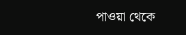পাওয়া থেকে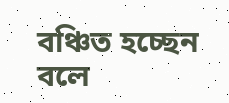বঞ্চিত হচ্ছেন বলে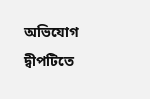অভিযোগ দ্বীপটিতে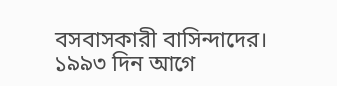বসবাসকারী বাসিন্দাদের।
১৯৯৩ দিন আগে